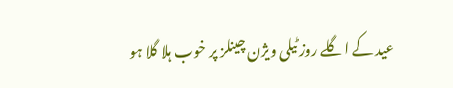عید کے اگلے روز ٹیلی ویژن چینلز پر خوب ہلا گلا ہو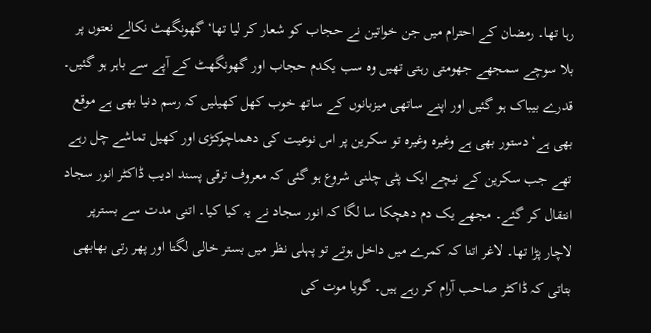رہا تھا۔ رمضان کے احترام میں جن خواتین نے حجاب کو شعار کر لیا تھا‘ گھونگھٹ نکالے نعتوں پر بلا سوچے سمجھے جھومتی رہتی تھیں وہ سب یکدم حجاب اور گھونگھٹ کے آپے سے باہر ہو گئیں۔ قدرے بیباک ہو گئیں اور اپنے ساتھی میزبانوں کے ساتھ خوب کھل کھیلیں کہ رسم دنیا بھی ہے موقع بھی ہے‘دستور بھی ہے وغیرہ وغیرہ تو سکرین پر اس نوعیت کی دھماچوکڑی اور کھیل تماشے چل رہے تھے جب سکرین کے نیچے ایک پٹی چلنی شروع ہو گئی کہ معروف ترقی پسند ادیب ڈاکٹر انور سجاد انتقال کر گئے۔ مجھے یک دم دھچکا سا لگا کہ انور سجاد نے یہ کیا کیا۔ اتنی مدت سے بسترپر لاچار پڑا تھا۔ لاغر اتنا کہ کمرے میں داخل ہوتے تو پہلی نظر میں بستر خالی لگتا اور پھر رتی بھابھی بتاتی کہ ڈاکٹر صاحب آرام کر رہے ہیں۔ گویا موت کی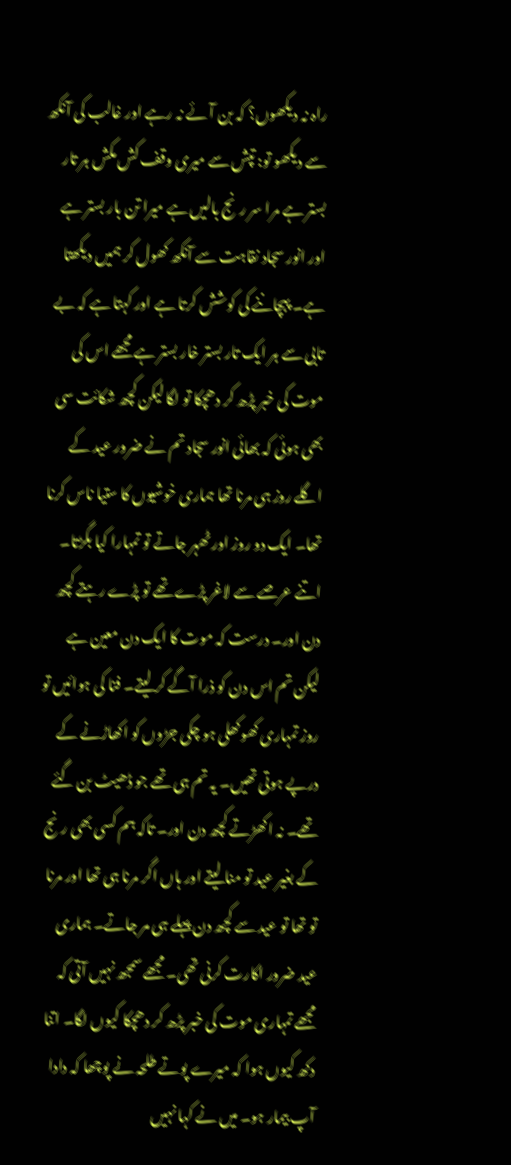راہ نہ دیکھوں؟ کہ بن آئے نہ رہے اور غالب کی آنکھ سے دیکھو تو: تپش سے میری وقف کش مکش ہر تار بستر ہے مرا سر رنج بالیں ہے میرا تن بار بستر ہے اور انور سجاد نقاہت سے آنکھ کھول کر ہمیں دیکھتا ہے۔ پہچاننے کی کوشش کرتا ہے اور کہتا ہے کہ بے تابی سے ہر ایک تار بستر خار بستر ہے مجھے اس کی موت کی خبر پڑھ کر دھچکا تو لگا لیکن کچھ شکائت سی بھی ہوئی کہ بھائی انور سجاد تم نے ضرور عید کے اگلے روز ہی مرنا تھا ہماری خوشیوں کا ستیا ناس کرنا تھا۔ ایک دو روز اور ٹھہر جاتے تو تمہارا کیا بگڑتا۔ اتنے عرصے سے لاغر پڑے تھے تو پڑے رہتے کچھ دن اور۔ درست کہ موت کا ایک دن معین ہے لیکن تم اس دن کو ذرا آگے کر لیتے۔ فنا کی ہوائیں تو روز تمہاری کھوکھلی ہو چکی جڑوں کو اکھاڑنے کے درپے ہوتی تھیں۔ یہ تم ہی تھے جو ڈھیٹ بن گئے تھے۔ نہ اکھڑتے کچھ دن اور۔ تاکہ ہم کسی بھی رنج کے بغیر عید تو منا لیتے اور ہاں اگر مرنا ہی تھا اور مرنا تو تھا تو عید سے کچھ دن پہلے ہی مر جاتے۔ ہماری عید ضرور اکارت کرنی تھی۔ مجھے سمجھ نہیں آتی کہ مجھے تمہاری موت کی خبر پڑھ کر دھچکا کیوں لگا۔ اتنا دکھ کیوں ہوا کہ میرے پوتے طلحہ نے پوچھا کہ دادا آپ بیمار ہو۔ میں نے کہا نہیں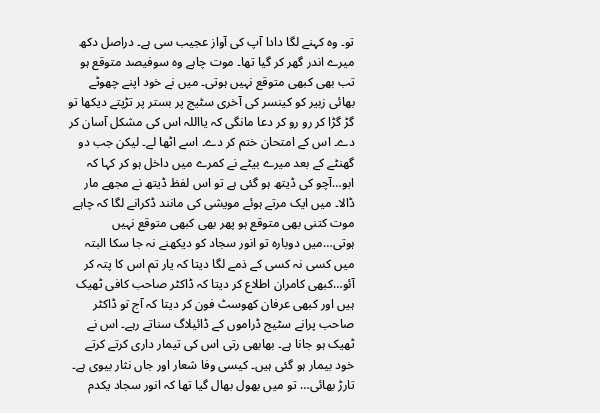تو۔ وہ کہنے لگا دادا آپ کی آواز عجیب سی ہے۔ دراصل دکھ میرے اندر گھر کر گیا تھا۔ موت چاہے وہ سوفیصد متوقع ہو تب بھی کبھی متوقع نہیں ہوتی۔ میں نے خود اپنے چھوٹے بھائی زبیر کو کینسر کی آخری سٹیج پر بستر پر تڑپتے دیکھا تو گڑ گڑا کر رو رو کر دعا مانگی کہ یااللہ اس کی مشکل آسان کر دے۔ اس کے امتحان ختم کر دے۔ اسے اٹھا لے۔ لیکن جب دو گھنٹے کے بعد میرے بیٹے نے کمرے میں داخل ہو کر کہا کہ ابو…آچو کی ڈیتھ ہو گئی ہے تو اس لفظ ڈیتھ نے مجھے مار ڈالا۔ میں ایک مرتے ہوئے مویشی کی مانند ڈکرانے لگا کہ چاہے موت کتنی بھی متوقع ہو پھر بھی کبھی متوقع نہیں ہوتی…میں دوبارہ تو انور سجاد کو دیکھنے نہ جا سکا البتہ میں کسی نہ کسی کے ذمے لگا دیتا کہ یار تم اس کا پتہ کر آئو…کبھی کامران اطلاع کر دیتا کہ ڈاکٹر صاحب کافی ٹھیک ہیں اور کبھی عرفان کھوسٹ فون کر دیتا کہ آج تو ڈاکٹر صاحب پرانے سٹیج ڈراموں کے ڈائیلاگ سناتے رہے۔ اس نے ٹھیک ہو جانا ہے۔ بھابھی رتی اس کی تیمار داری کرتے کرتے خود بیمار ہو گئی ہیں۔ کیسی وفا شعار اور جاں نثار بیوی ہے۔ تارڑ بھائی… تو میں بھول بھال گیا تھا کہ انور سجاد یکدم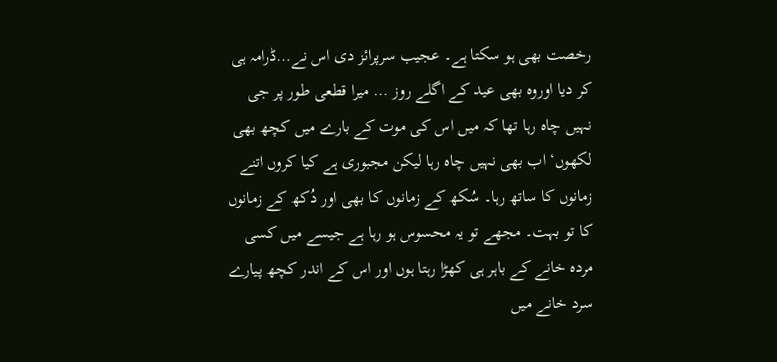رخصت بھی ہو سکتا ہے۔ عجیب سرپرائز دی اس نے…ڈرامہ ہی کر دیا اوروہ بھی عید کے اگلے روز … میرا قطعی طور پر جی نہیں چاہ رہا تھا کہ میں اس کی موت کے بارے میں کچھ بھی لکھوں‘ اب بھی نہیں چاہ رہا لیکن مجبوری ہے کیا کروں اتنے زمانوں کا ساتھ رہا۔ سُکھ کے زمانوں کا بھی اور دُکھ کے زمانوں کا تو بہت۔ مجھے تو یہ محسوس ہو رہا ہے جیسے میں کسی مردہ خانے کے باہر ہی کھڑا رہتا ہوں اور اس کے اندر کچھ پیارے سرد خانے میں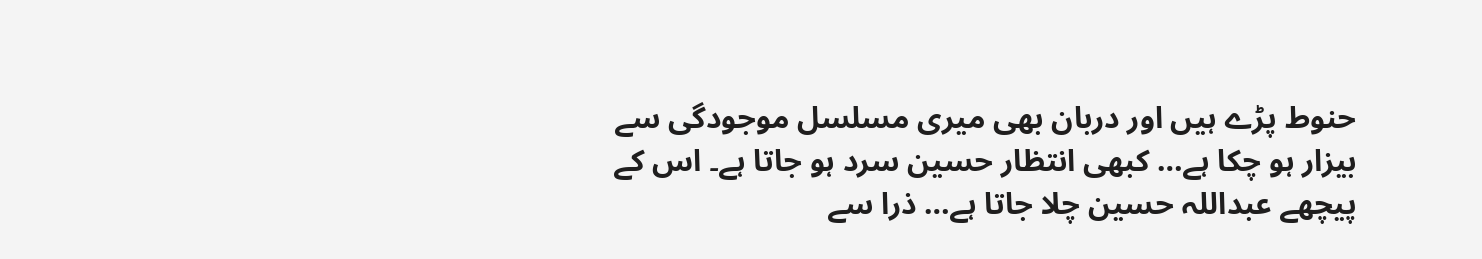حنوط پڑے ہیں اور دربان بھی میری مسلسل موجودگی سے بیزار ہو چکا ہے… کبھی انتظار حسین سرد ہو جاتا ہے۔ اس کے پیچھے عبداللہ حسین چلا جاتا ہے… ذرا سے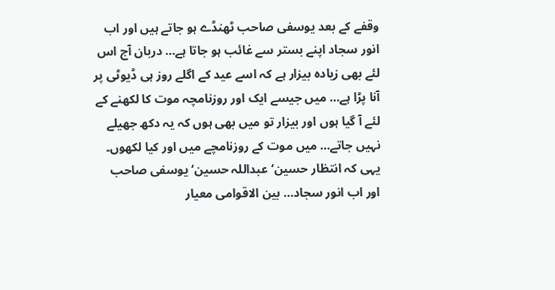وقفے کے بعد یوسفی صاحب ٹھنڈے ہو جاتے ہیں اور اب انور سجاد اپنے بستر سے غائب ہو جاتا ہے… دربان آج اس لئے بھی زیادہ بیزار ہے کہ اسے عید کے اگلے روز ہی ڈیوٹی پر آنا پڑا ہے… میں جیسے ایک اور روزنامچہ موت کا لکھنے کے لئے آ گیا ہوں اور بیزار تو میں بھی ہوں کہ یہ دکھ جھیلے نہیں جاتے… میں موت کے روزنامچے میں اور کیا لکھوں۔ یہی کہ انتظار حسین‘ عبداللہ حسین‘ یوسفی صاحب اور اب انور سجاد… بین الاقوامی معیار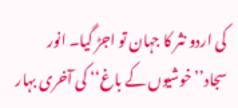کی اردو نثر کا جہان تو اجڑ گیا۔ انور سجاد’’خوشیوں کے باغ‘‘ کی آخری بہار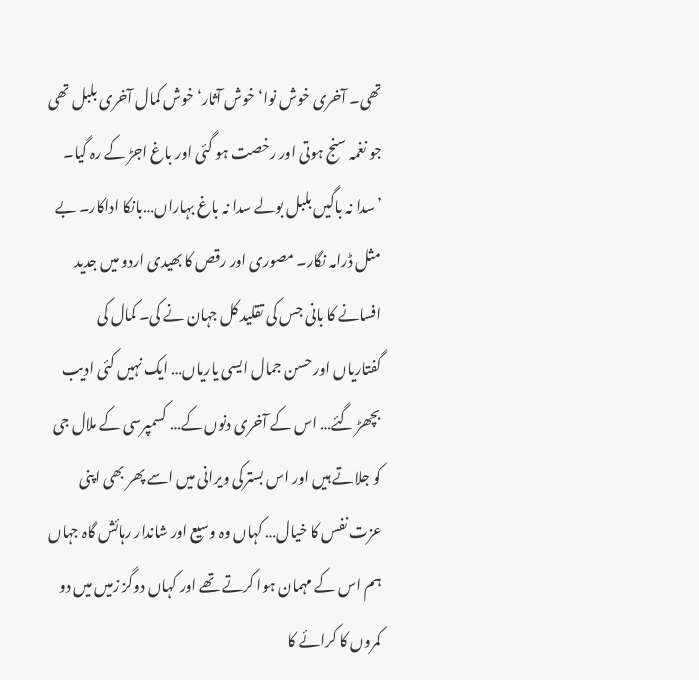تھی۔ آخری خوش نوا‘ خوش آثار‘ خوش کمال آخری بلبل تھی جو نغمہ سنج ہوتی اور رخصت ہو گئی اور باغ اجڑ کے رہ گیا۔ ’سدا نہ باگیں بلبل بولے سدا نہ باغ بہاراں…بانکا اداکار۔ بے مثل ڈرامہ نگار۔ مصوری اور رقص کا بھیدی اردو میں جدید افسانے کا بانی جس کی تقلید کل جہان نے کی۔ کمال کی گفتاریاں اور حسن جمال ایسی یاریاں… ایک نہیں کئی ادیب بچھڑ گئے… اس کے آخری دنوں کے… کسمپرسی کے ملال جی کو جلاتے ہیں اور اس بسترکی ویرانی میں اسے پھر بھی اپنی عزت نفس کا خیال… کہاں وہ وسیع اور شاندار رہائش گاہ جہاں ہم اس کے مہمان ہوا کرتے تھے اور کہاں دوگز زمیں میں دو کمروں کا کرائے کا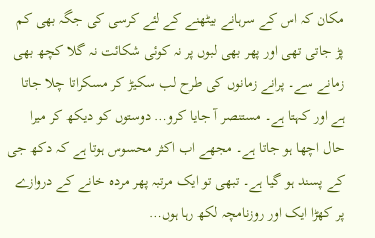مکان کہ اس کے سرہانے بیٹھنے کے لئے کرسی کی جگہ بھی کم پڑ جاتی تھی اور پھر بھی لبوں پر نہ کوئی شکائت نہ گلا کچھ بھی زمانے سے۔ پرانے زمانوں کی طرح لب سکیڑ کر مسکراتا چلا جاتا ہے اور کہتا ہے۔ مستنصر آ جایا کرو… دوستوں کو دیکھ کر میرا حال اچھا ہو جاتا ہے۔ مجھے اب اکثر محسوس ہوتا ہے کہ دکھ جی کے پسند ہو گیا ہے۔ تبھی تو ایک مرتبہ پھر مردہ خانے کے دروازے پر کھڑا ایک اور روزنامچہ لکھ رہا ہوں…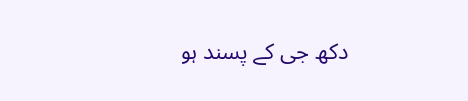دکھ جی کے پسند ہو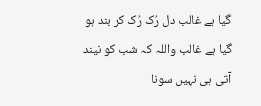گیا ہے غالب دل رُک رُک کر بند ہو گیا ہے غالب واللہ کہ شب کو نیند آتی ہی نہیں سونا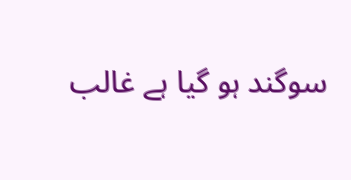سوگند ہو گیا ہے غالب